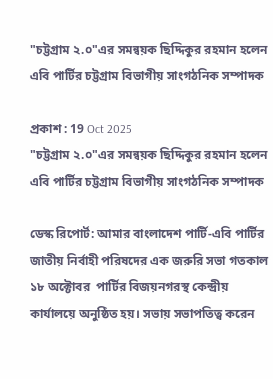"চট্টগ্রাম ২.০"এর সমন্বয়ক ছিদ্দিকুর রহমান হলেন এবি পার্টির চট্টগ্রাম বিভাগীয় সাংগঠনিক সম্পাদক

প্রকাশ : 19 Oct 2025
"চট্টগ্রাম ২.০"এর সমন্বয়ক ছিদ্দিকুর রহমান হলেন এবি পার্টির চট্টগ্রাম বিভাগীয় সাংগঠনিক সম্পাদক

ডেস্ক রিপোর্ট: আমার বাংলাদেশ পার্টি-এবি পার্টির জাতীয় নির্বাহী পরিষদের এক জরুরি সভা গতকাল ১৮ অক্টোবর  পার্টির বিজয়নগরস্থ কেন্দ্রীয় কার্যালয়ে অনুষ্ঠিত হয়। সভায় সভাপতিত্ব করেন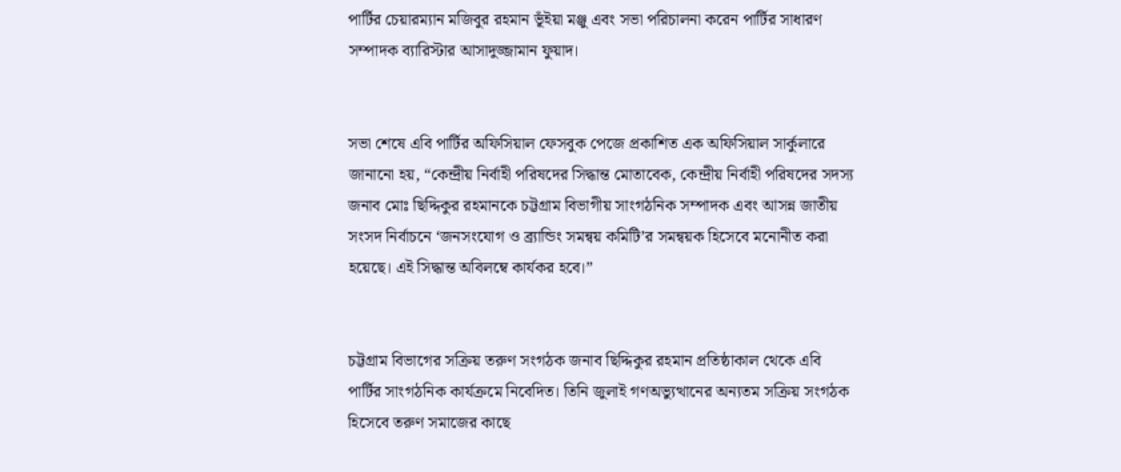পার্টির চেয়ারম্যান মজিবুর রহমান ভূঁইয়া মঞ্জু এবং সভা পরিচালনা করেন পার্টির সাধারণ সম্পাদক ব্যারিস্টার আসাদুজ্জামান ফুয়াদ।


সভা শেষে এবি পার্টির অফিসিয়াল ফেসবুক পেজে প্রকাশিত এক অফিসিয়াল সার্কুলারে জানানো হয়, “কেন্দ্রীয় নির্বাহী পরিষদের সিদ্ধান্ত মোতাবেক, কেন্দ্রীয় নির্বাহী পরিষদের সদস্য জনাব মোঃ ছিদ্দিকুর রহমানকে চট্টগ্রাম বিভাগীয় সাংগঠনিক সম্পাদক এবং আসন্ন জাতীয় সংসদ নির্বাচনে ‘জনসংযোগ ও ব্র্যান্ডিং সমন্বয় কমিটি’র সমন্বয়ক হিসেবে মনোনীত করা হয়েছে। এই সিদ্ধান্ত অবিলম্বে কার্যকর হবে।”


চট্টগ্রাম বিভাগের সক্রিয় তরুণ সংগঠক জনাব ছিদ্দিকুর রহমান প্রতিষ্ঠাকাল থেকে এবি পার্টির সাংগঠনিক কার্যক্রমে নিবেদিত। তিনি জুলাই গণঅভ্যুত্থানের অন্যতম সক্রিয় সংগঠক হিসেবে তরুণ সমাজের কাছে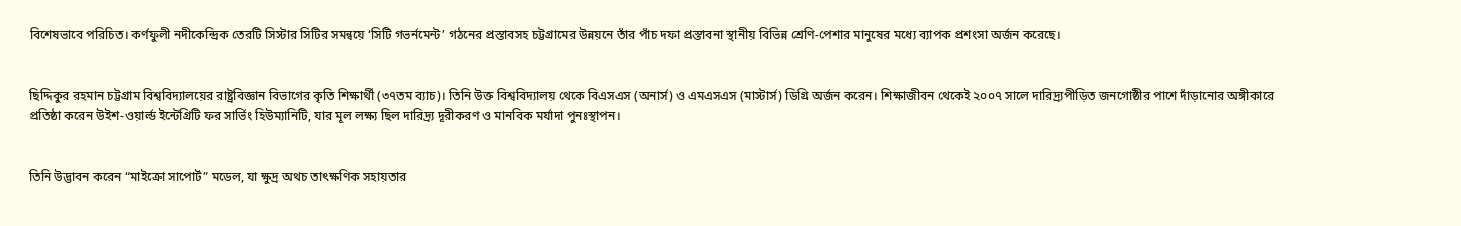বিশেষভাবে পরিচিত। কর্ণফুলী নদীকেন্দ্রিক তেরটি সিস্টার সিটির সমন্বয়ে ‘সিটি গভর্নমেন্ট’ গঠনের প্রস্তাবসহ চট্টগ্রামের উন্নয়নে তাঁর পাঁচ দফা প্রস্তাবনা স্থানীয় বিভিন্ন শ্রেণি-পেশার মানুষের মধ্যে ব্যাপক প্রশংসা অর্জন করেছে।


ছিদ্দিকুর রহমান চট্টগ্রাম বিশ্ববিদ্যালয়ের রাষ্ট্রবিজ্ঞান বিভাগের কৃতি শিক্ষার্থী (৩৭তম ব্যাচ)। তিনি উক্ত বিশ্ববিদ্যালয় থেকে বিএসএস (অনার্স) ও এমএসএস (মাস্টার্স) ডিগ্রি অর্জন করেন। শিক্ষাজীবন থেকেই ২০০৭ সালে দারিদ্র্যপীড়িত জনগোষ্ঠীর পাশে দাঁড়ানোর অঙ্গীকারে প্রতিষ্ঠা করেন উইশ-ওয়ার্ল্ড ইন্টেগ্রিটি ফর সার্ভিং হিউম্যানিটি, যার মূল লক্ষ্য ছিল দারিদ্র্য দূরীকরণ ও মানবিক মর্যাদা পুনঃস্থাপন।


তিনি উদ্ভাবন করেন “মাইক্রো সাপোর্ট” মডেল, যা ক্ষুদ্র অথচ তাৎক্ষণিক সহায়তার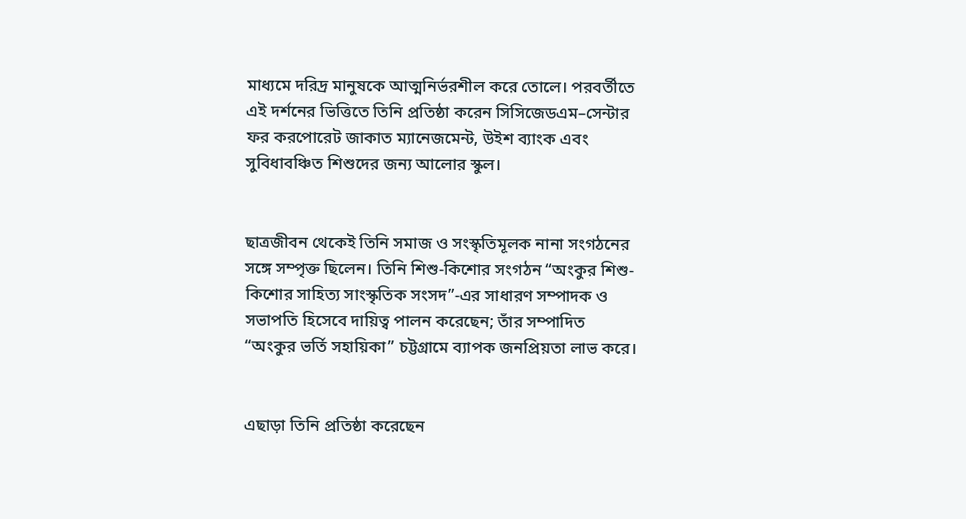মাধ্যমে দরিদ্র মানুষকে আত্মনির্ভরশীল করে তোলে। পরবর্তীতে এই দর্শনের ভিত্তিতে তিনি প্রতিষ্ঠা করেন সিসিজেডএম–সেন্টার ফর করপোরেট জাকাত ম্যানেজমেন্ট, উইশ ব্যাংক এবং সুবিধাবঞ্চিত শিশুদের জন্য আলোর স্কুল।


ছাত্রজীবন থেকেই তিনি সমাজ ও সংস্কৃতিমূলক নানা সংগঠনের সঙ্গে সম্পৃক্ত ছিলেন। তিনি শিশু-কিশোর সংগঠন “অংকুর শিশু-কিশোর সাহিত্য সাংস্কৃতিক সংসদ”-এর সাধারণ সম্পাদক ও সভাপতি হিসেবে দায়িত্ব পালন করেছেন; তাঁর সম্পাদিত “অংকুর ভর্তি সহায়িকা” চট্টগ্রামে ব্যাপক জনপ্রিয়তা লাভ করে।


এছাড়া তিনি প্রতিষ্ঠা করেছেন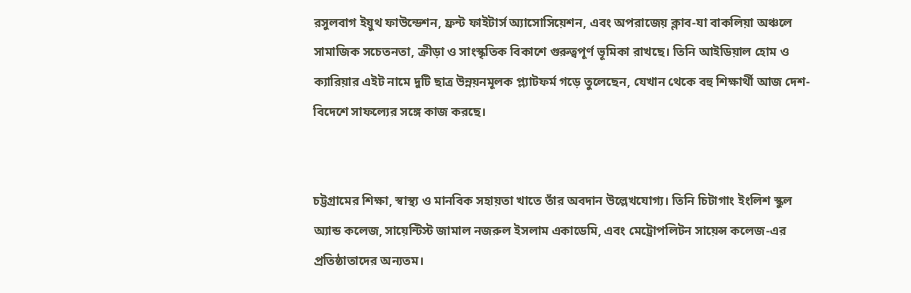রসুলবাগ ইয়ুথ ফাউন্ডেশন, ফ্রন্ট ফাইটার্স অ্যাসোসিয়েশন, এবং অপরাজেয় ক্লাব-যা বাকলিয়া অঞ্চলে সামাজিক সচেতনতা, ক্রীড়া ও সাংস্কৃতিক বিকাশে গুরুত্বপূর্ণ ভূমিকা রাখছে। তিনি আইডিয়াল হোম ও ক্যারিয়ার এইট নামে দুটি ছাত্র উন্নয়নমূলক প্ল্যাটফর্ম গড়ে তুলেছেন, যেখান থেকে বহু শিক্ষার্থী আজ দেশ-বিদেশে সাফল্যের সঙ্গে কাজ করছে।


চট্টগ্রামের শিক্ষা, স্বাস্থ্য ও মানবিক সহায়তা খাতে তাঁর অবদান উল্লেখযোগ্য। তিনি চিটাগাং ইংলিশ স্কুল অ্যান্ড কলেজ, সায়েন্টিস্ট জামাল নজরুল ইসলাম একাডেমি, এবং মেট্রোপলিটন সায়েন্স কলেজ-এর প্রতিষ্ঠাতাদের অন্যতম।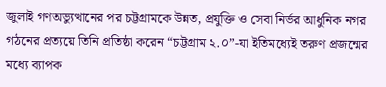জুলাই গণঅভ্যুত্থানের পর চট্টগ্রামকে উন্নত, প্রযুক্তি ও সেবা নির্ভর আধুনিক নগর গঠনের প্রত্যয়ে তিনি প্রতিষ্ঠা করেন “চট্টগ্রাম ২.০”-যা ইতিমধ্যেই তরুণ প্রজন্মের মধ্যে ব্যাপক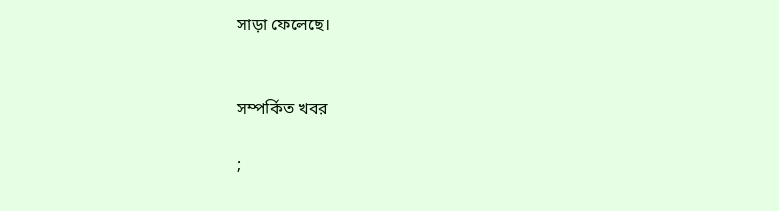সাড়া ফেলেছে।


সম্পর্কিত খবর

;